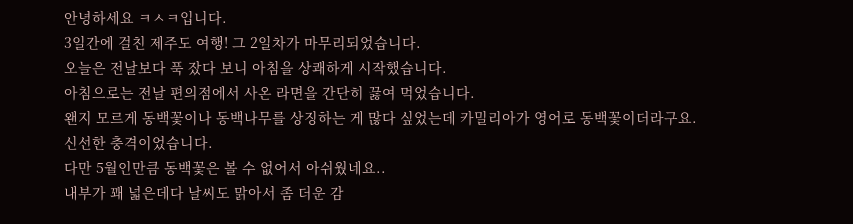안녕하세요 ㅋㅅㅋ입니다.
3일간에 걸친 제주도 여행! 그 2일차가 마무리되었습니다.
오늘은 전날보다 푹 잤다 보니 아침을 상쾌하게 시작했습니다.
아침으로는 전날 편의점에서 사온 라면을 간단히 끓여 먹었습니다.
왠지 모르게 동백꽃이나 동백나무를 상징하는 게 많다 싶었는데 카밀리아가 영어로 동백꽃이더라구요. 신선한 충격이었습니다.
다만 5월인만큼 동백꽃은 볼 수 없어서 아쉬웠네요..
내부가 꽤 넓은데다 날씨도 맑아서 좀 더운 감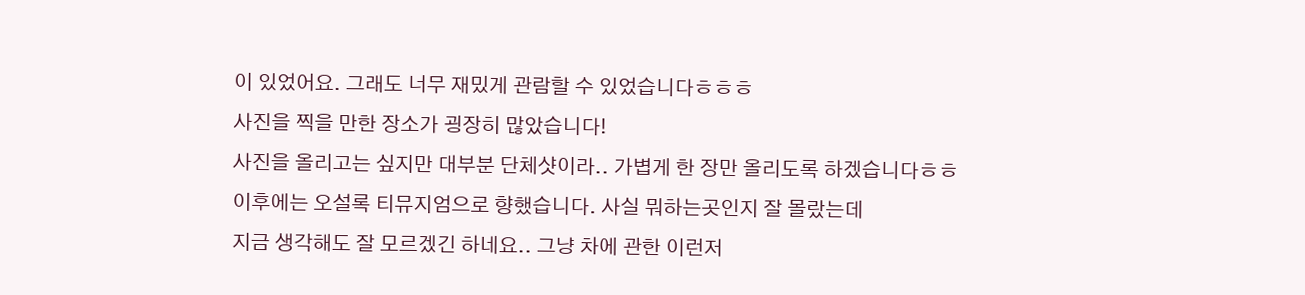이 있었어요. 그래도 너무 재밌게 관람할 수 있었습니다ㅎㅎㅎ
사진을 찍을 만한 장소가 굉장히 많았습니다!
사진을 올리고는 싶지만 대부분 단체샷이라.. 가볍게 한 장만 올리도록 하겠습니다ㅎㅎ
이후에는 오설록 티뮤지엄으로 향했습니다. 사실 뭐하는곳인지 잘 몰랐는데
지금 생각해도 잘 모르겠긴 하네요.. 그냥 차에 관한 이런저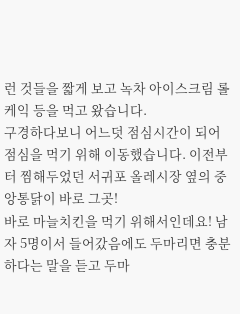런 것들을 짧게 보고 녹차 아이스크림 롤케익 등을 먹고 왔습니다.
구경하다보니 어느덧 점심시간이 되어 점심을 먹기 위해 이동했습니다. 이전부터 찜해두었던 서귀포 올레시장 옆의 중앙통닭이 바로 그곳!
바로 마늘치킨을 먹기 위해서인데요! 남자 5명이서 들어갔음에도 두마리면 충분하다는 말을 듣고 두마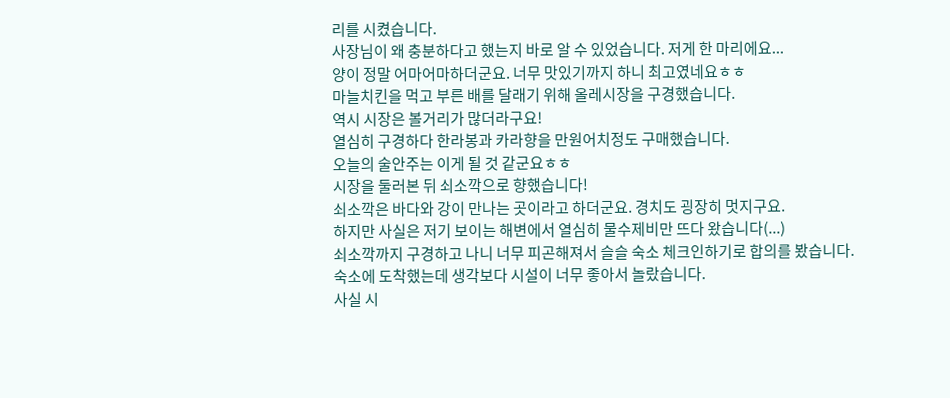리를 시켰습니다.
사장님이 왜 충분하다고 했는지 바로 알 수 있었습니다. 저게 한 마리에요...
양이 정말 어마어마하더군요. 너무 맛있기까지 하니 최고였네요ㅎㅎ
마늘치킨을 먹고 부른 배를 달래기 위해 올레시장을 구경했습니다.
역시 시장은 볼거리가 많더라구요!
열심히 구경하다 한라봉과 카라향을 만원어치정도 구매했습니다.
오늘의 술안주는 이게 될 것 같군요ㅎㅎ
시장을 둘러본 뒤 쇠소깍으로 향했습니다!
쇠소깍은 바다와 강이 만나는 곳이라고 하더군요. 경치도 굉장히 멋지구요.
하지만 사실은 저기 보이는 해변에서 열심히 물수제비만 뜨다 왔습니다(...)
쇠소깍까지 구경하고 나니 너무 피곤해져서 슬슬 숙소 체크인하기로 합의를 봤습니다.
숙소에 도착했는데 생각보다 시설이 너무 좋아서 놀랐습니다.
사실 시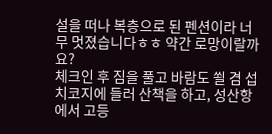설을 떠나 복층으로 된 펜션이라 너무 멋졌습니다ㅎㅎ 약간 로망이랄까요?
체크인 후 짐을 풀고 바람도 쐴 겸 섭치코지에 들러 산책을 하고, 성산항에서 고등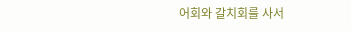어회와 갈치회를 사서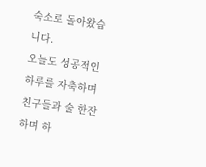숙소로 돌아왔습니다.
오늘도 성공적인 하루를 자축하며 친구들과 술 한잔 하며 하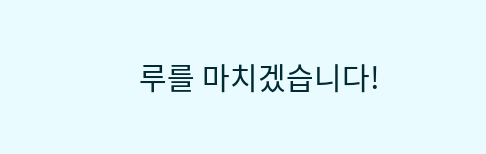루를 마치겠습니다!